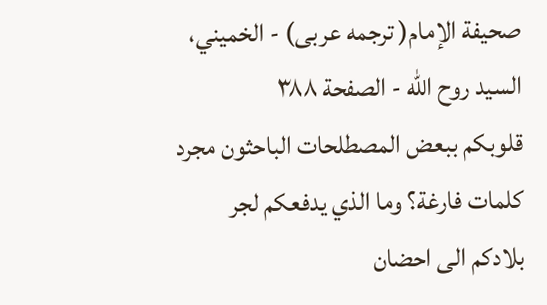صحيفة الإمام( ترجمه عربى) - الخميني، السيد روح الله - الصفحة ٣٨٨
قلوبكم ببعض المصطلحات الباحثون مجرد كلمات فارغة؟ وما الذي يدفعكم لجر بلادكم الى احضان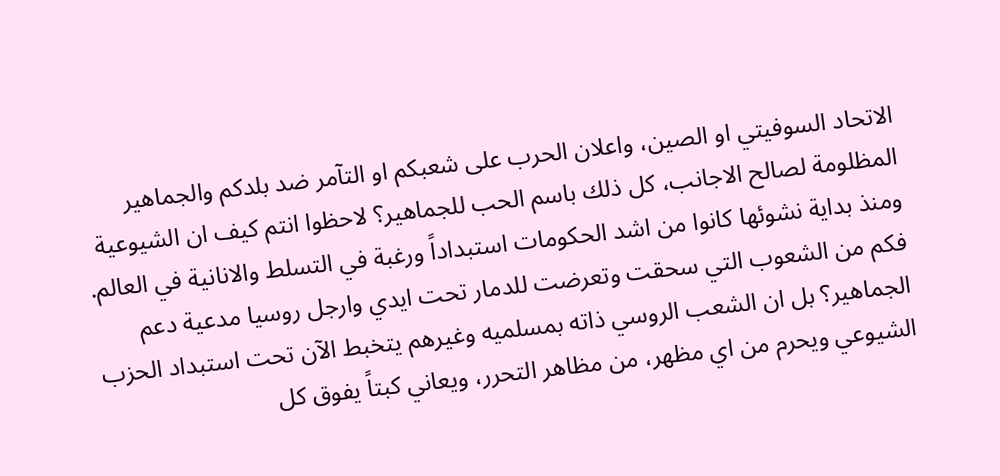الاتحاد السوفيتي او الصين، واعلان الحرب على شعبكم او التآمر ضد بلدكم والجماهير المظلومة لصالح الاجانب، كل ذلك باسم الحب للجماهير؟ لاحظوا انتم كيف ان الشيوعية ومنذ بداية نشوئها كانوا من اشد الحكومات استبداداً ورغبة في التسلط والانانية في العالم. فكم من الشعوب التي سحقت وتعرضت للدمار تحت ايدي وارجل روسيا مدعية دعم الجماهير؟ بل ان الشعب الروسي ذاته بمسلميه وغيرهم يتخبط الآن تحت استبداد الحزب الشيوعي ويحرم من اي مظهر، من مظاهر التحرر، ويعاني كبتاً يفوق كل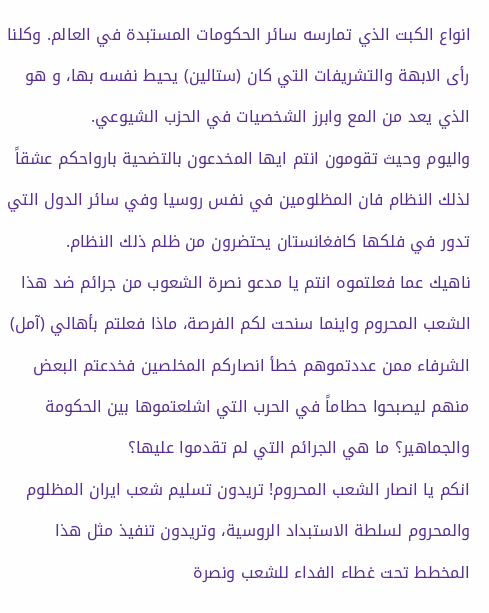انواع الكبت الذي تمارسه سائر الحكومات المستبدة في العالم. وكلنا رأى الابهة والتشريفات التي كان (ستالين) يحيط نفسه بها، و هو الذي يعد من المع وابرز الشخصيات في الحزب الشيوعي.
واليوم وحيث تقومون انتم ايها المخدعون بالتضحية بارواحكم عشقاً لذلك النظام فان المظلومين في نفس روسيا وفي سائر الدول التي تدور في فلكها كافغانستان يحتضرون من ظلم ذلك النظام.
ناهيك عما فعلتموه انتم يا مدعو نصرة الشعوب من جرائم ضد هذا الشعب المحروم واينما سنحت لكم الفرصة، ماذا فعلتم بأهالي (آمل) الشرفاء ممن عددتموهم خطأ انصاركم المخلصين فخدعتم البعض منهم ليصبحوا حطاماً في الحرب التي اشلعتموها بين الحكومة والجماهير؟ ما هي الجرائم التي لم تقدموا عليها؟
انكم يا انصار الشعب المحروم! تريدون تسليم شعب ايران المظلوم والمحروم لسلطة الاستبداد الروسية، وتريدون تنفيذ مثل هذا المخطط تحت غطاء الفداء للشعب ونصرة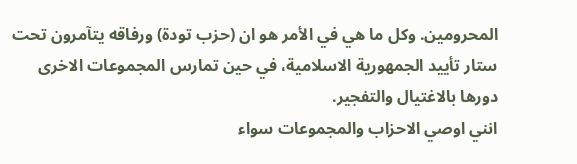المحرومين. وكل ما هي في الأمر هو ان (حزب تودة) ورفاقه يتآمرون تحت ستار تأييد الجمهورية الاسلامية، في حين تمارس المجموعات الاخرى دورها بالاغتيال والتفجير.
انني اوصي الاحزاب والمجموعات سواء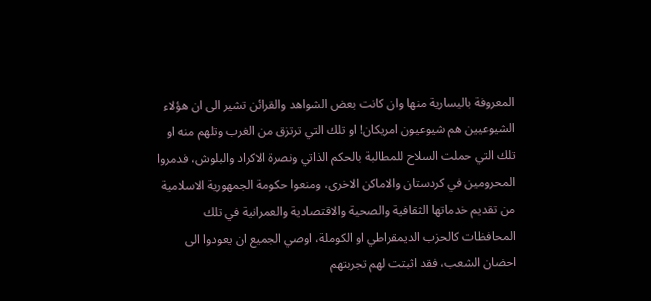المعروفة باليسارية منها وان كانت بعض الشواهد والقرائن تشير الى ان هؤلاء الشيوعيين هم شيوعيون امريكان! او تلك التي ترتزق من الغرب وتلهم منه او تلك التي حملت السلاح للمطالبة بالحكم الذاتي ونصرة الاكراد والبلوش، فدمروا المحرومين في كردستان والاماكن الاخرى، ومنعوا حكومة الجمهورية الاسلامية من تقديم خدماتها الثقافية والصحية والاقتصادية والعمرانية في تلك المحافظات كالحزب الديمقراطي او الكوملة، اوصي الجميع ان يعودوا الى احضان الشعب، فقد اثبتت لهم تجربتهم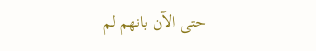حتى الآن بانهم لم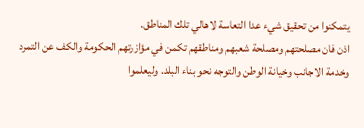يتمكنوا من تحقيق شيء عدا التعاسة لاهالي تلك المناطق.
اذن فان مصلحتهم ومصلحة شعبهم ومناطقهم تكمن في مؤازرتهم الحكومة والكف عن التمرد وخدمة الاجانب وخيانة الوطن والتوجه نحو بناء البلد. وليعلموا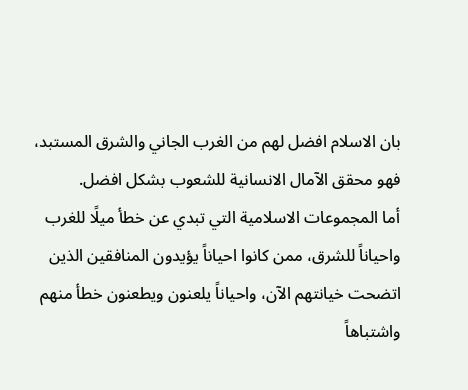بان الاسلام افضل لهم من الغرب الجاني والشرق المستبد، فهو محقق الآمال الانسانية للشعوب بشكل افضل.
أما المجموعات الاسلامية التي تبدي عن خطأ ميلًا للغرب واحياناً للشرق، ممن كانوا احياناً يؤيدون المنافقين الذين اتضحت خيانتهم الآن، واحياناً يلعنون ويطعنون خطأ منهم واشتباهاً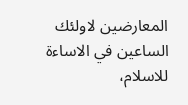المعارضين لاولئك الساعين في الاساءة للاسلام،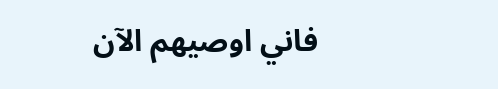فاني اوصيهم الآن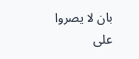بان لا يصروا على